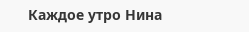Каждое утро Нина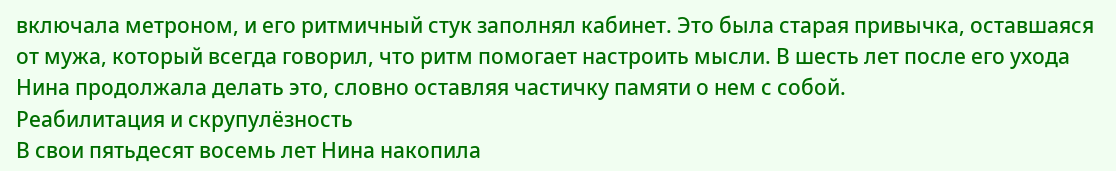включала метроном, и его ритмичный стук заполнял кабинет. Это была старая привычка, оставшаяся от мужа, который всегда говорил, что ритм помогает настроить мысли. В шесть лет после его ухода Нина продолжала делать это, словно оставляя частичку памяти о нем с собой.
Реабилитация и скрупулёзность
В свои пятьдесят восемь лет Нина накопила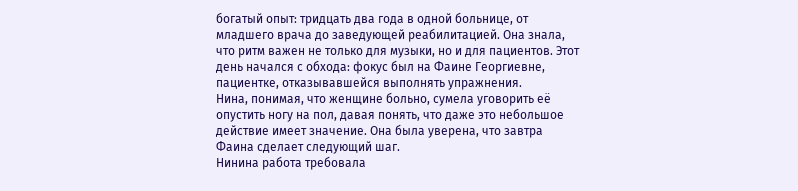богатый опыт: тридцать два года в одной больнице, от младшего врача до заведующей реабилитацией. Она знала, что ритм важен не только для музыки, но и для пациентов. Этот день начался с обхода: фокус был на Фаине Георгиевне, пациентке, отказывавшейся выполнять упражнения.
Нина, понимая, что женщине больно, сумела уговорить её опустить ногу на пол, давая понять, что даже это небольшое действие имеет значение. Она была уверена, что завтра Фаина сделает следующий шаг.
Нинина работа требовала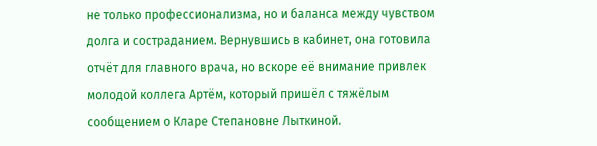не только профессионализма, но и баланса между чувством долга и состраданием. Вернувшись в кабинет, она готовила отчёт для главного врача, но вскоре её внимание привлек молодой коллега Артём, который пришёл с тяжёлым сообщением о Кларе Степановне Лыткиной.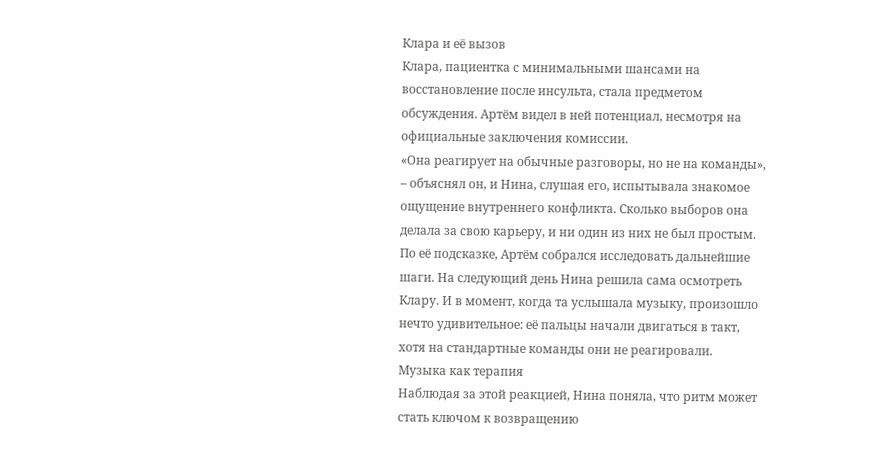Клара и её вызов
Клара, пациентка с минимальными шансами на восстановление после инсульта, стала предметом обсуждения. Артём видел в ней потенциал, несмотря на официальные заключения комиссии.
«Она реагирует на обычные разговоры, но не на команды», – объяснял он, и Нина, слушая его, испытывала знакомое ощущение внутреннего конфликта. Сколько выборов она делала за свою карьеру, и ни один из них не был простым.
По её подсказке, Артём собрался исследовать дальнейшие шаги. На следующий день Нина решила сама осмотреть Клару. И в момент, когда та услышала музыку, произошло нечто удивительное: её пальцы начали двигаться в такт, хотя на стандартные команды они не реагировали.
Музыка как терапия
Наблюдая за этой реакцией, Нина поняла, что ритм может стать ключом к возвращению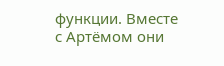функции. Вместе с Артёмом они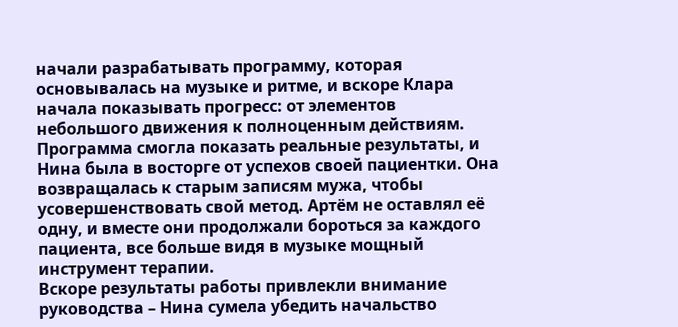начали разрабатывать программу, которая основывалась на музыке и ритме, и вскоре Клара начала показывать прогресс: от элементов небольшого движения к полноценным действиям.
Программа смогла показать реальные результаты, и Нина была в восторге от успехов своей пациентки. Она возвращалась к старым записям мужа, чтобы усовершенствовать свой метод. Артём не оставлял её одну, и вместе они продолжали бороться за каждого пациента, все больше видя в музыке мощный инструмент терапии.
Вскоре результаты работы привлекли внимание руководства – Нина сумела убедить начальство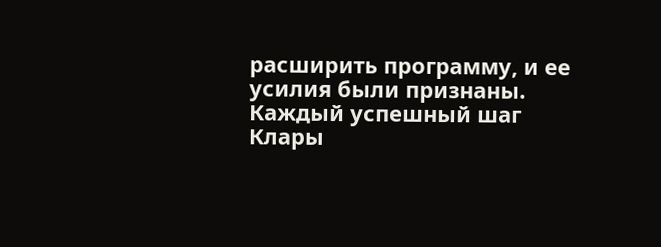расширить программу, и ее усилия были признаны. Каждый успешный шаг Клары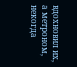вдохновил их, а метроном, некогда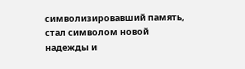символизировавший память, стал символом новой надежды и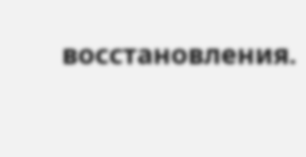восстановления.